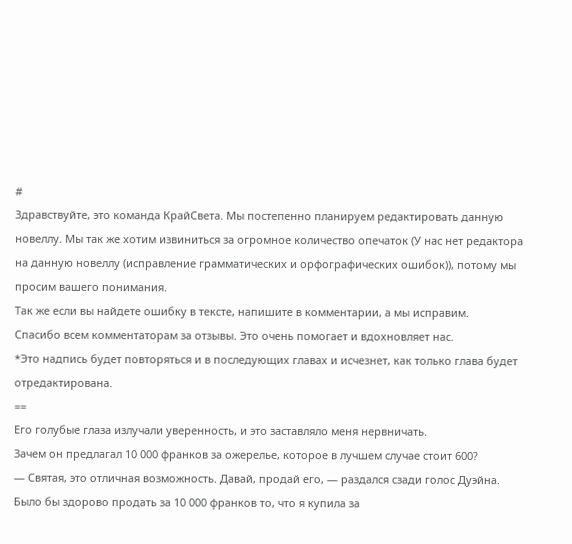#
Здравствуйте, это команда КрайСвета. Мы постепенно планируем редактировать данную новеллу. Мы так же хотим извиниться за огромное количество опечаток (У нас нет редактора на данную новеллу (исправление грамматических и орфографических ошибок)), потому мы просим вашего понимания.
Так же если вы найдете ошибку в тексте, напишите в комментарии, а мы исправим.
Спасибо всем комментаторам за отзывы. Это очень помогает и вдохновляет нас.
*Это надпись будет повторяться и в последующих главах и исчезнет, как только глава будет отредактирована.
==
Его голубые глаза излучали уверенность, и это заставляло меня нервничать.
Зачем он предлагал 10 000 франков за ожерелье, которое в лучшем случае стоит 600?
— Святая, это отличная возможность. Давай, продай его, — раздался сзади голос Дуэйна.
Было бы здорово продать за 10 000 франков то, что я купила за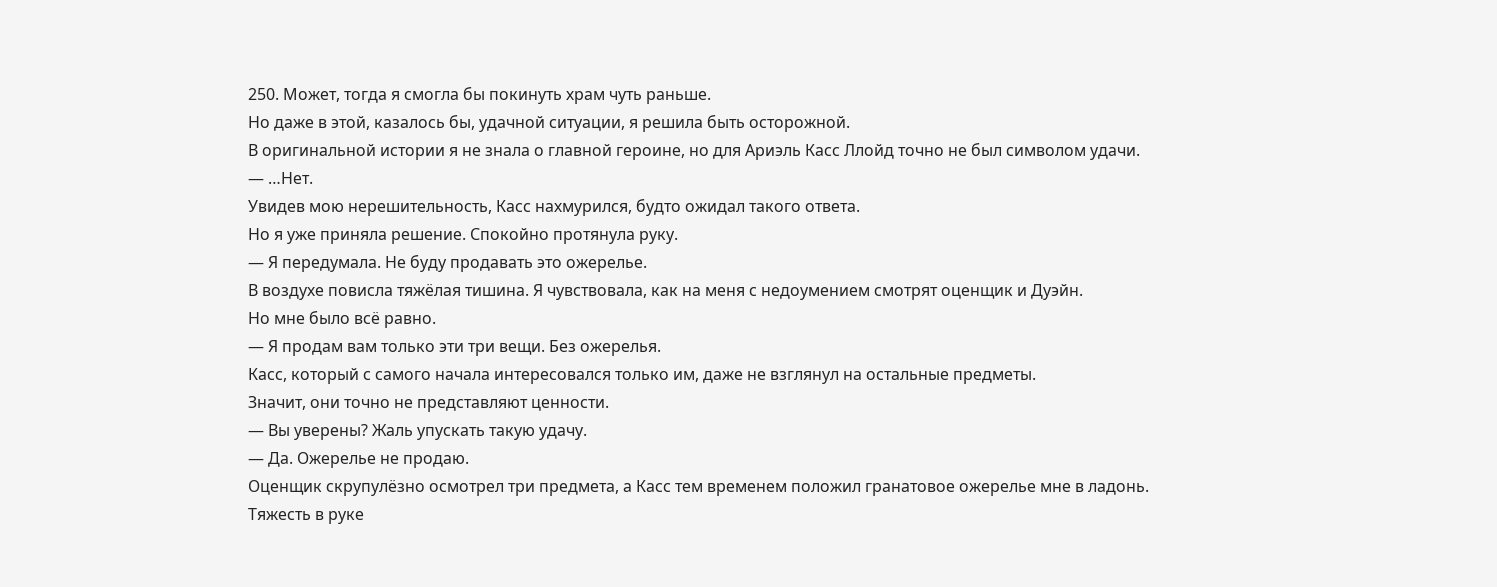250. Может, тогда я смогла бы покинуть храм чуть раньше.
Но даже в этой, казалось бы, удачной ситуации, я решила быть осторожной.
В оригинальной истории я не знала о главной героине, но для Ариэль Касс Ллойд точно не был символом удачи.
— …Нет.
Увидев мою нерешительность, Касс нахмурился, будто ожидал такого ответа.
Но я уже приняла решение. Спокойно протянула руку.
— Я передумала. Не буду продавать это ожерелье.
В воздухе повисла тяжёлая тишина. Я чувствовала, как на меня с недоумением смотрят оценщик и Дуэйн.
Но мне было всё равно.
— Я продам вам только эти три вещи. Без ожерелья.
Касс, который с самого начала интересовался только им, даже не взглянул на остальные предметы.
Значит, они точно не представляют ценности.
— Вы уверены? Жаль упускать такую удачу.
— Да. Ожерелье не продаю.
Оценщик скрупулёзно осмотрел три предмета, а Касс тем временем положил гранатовое ожерелье мне в ладонь.
Тяжесть в руке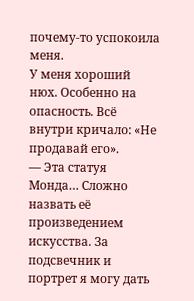почему-то успокоила меня.
У меня хороший нюх. Особенно на опасность. Всё внутри кричало: «Не продавай его».
— Эта статуя Монда… Сложно назвать её произведением искусства. За подсвечник и портрет я могу дать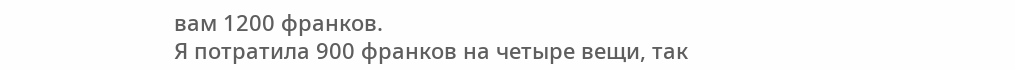вам 1200 франков.
Я потратила 900 франков на четыре вещи, так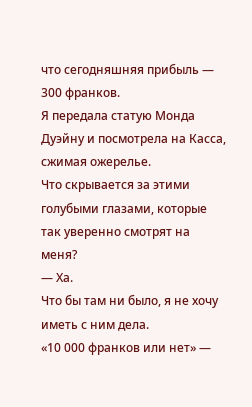что сегодняшняя прибыль — 300 франков.
Я передала статую Монда Дуэйну и посмотрела на Касса, сжимая ожерелье.
Что скрывается за этими голубыми глазами, которые так уверенно смотрят на меня?
— Ха.
Что бы там ни было, я не хочу иметь с ним дела.
«10 000 франков или нет» —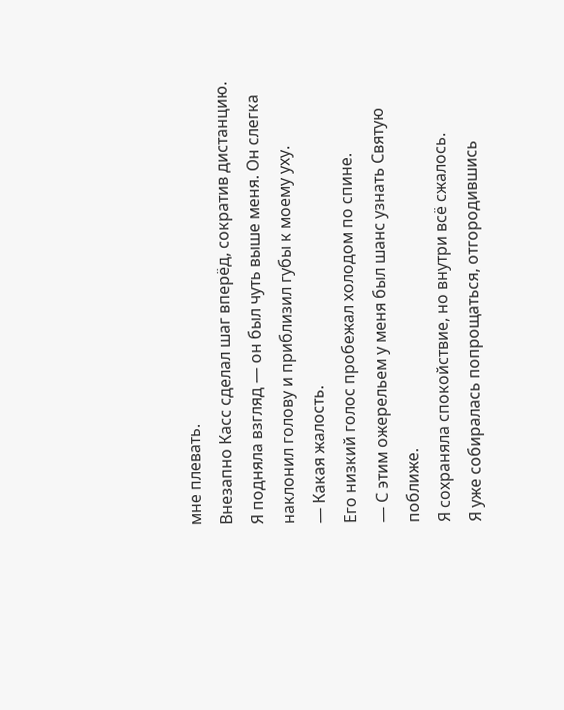мне плевать.
Внезапно Касс сделал шаг вперёд, сократив дистанцию.
Я подняла взгляд — он был чуть выше меня. Он слегка наклонил голову и приблизил губы к моему уху.
— Какая жалость.
Его низкий голос пробежал холодом по спине.
— С этим ожерельем у меня был шанс узнать Святую поближе.
Я сохраняла спокойствие, но внутри всё сжалось.
Я уже собиралась попрощаться, отгородившись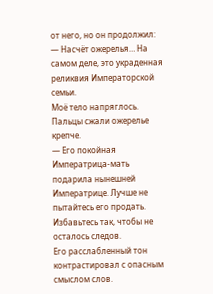от него, но он продолжил:
— Насчёт ожерелья… На самом деле, это украденная реликвия Императорской семьи.
Моё тело напряглось. Пальцы сжали ожерелье крепче.
— Его покойная Императрица-мать подарила нынешней Императрице. Лучше не пытайтесь его продать. Избавьтесь так, чтобы не осталось следов.
Его расслабленный тон контрастировал с опасным смыслом слов.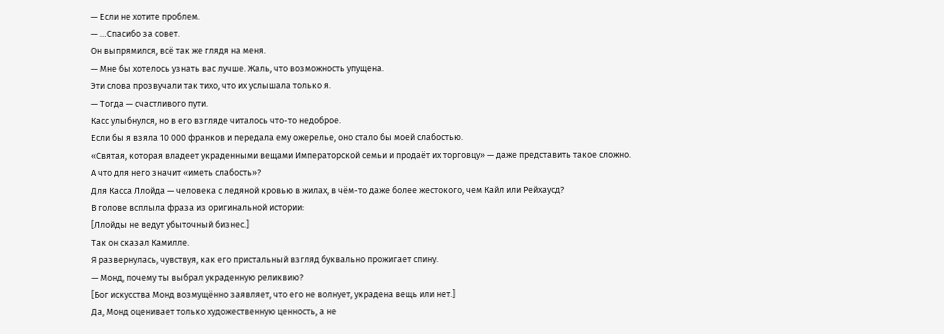— Если не хотите проблем.
— …Спасибо за совет.
Он выпрямился, всё так же глядя на меня.
— Мне бы хотелось узнать вас лучше. Жаль, что возможность упущена.
Эти слова прозвучали так тихо, что их услышала только я.
— Тогда — счастливого пути.
Касс улыбнулся, но в его взгляде читалось что-то недоброе.
Если бы я взяла 10 000 франков и передала ему ожерелье, оно стало бы моей слабостью.
«Святая, которая владеет украденными вещами Императорской семьи и продаёт их торговцу» — даже представить такое сложно.
А что для него значит «иметь слабость»?
Для Касса Ллойда — человека с ледяной кровью в жилах, в чём-то даже более жестокого, чем Кайл или Рейхаусд?
В голове всплыла фраза из оригинальной истории:
[Ллойды не ведут убыточный бизнес.]
Так он сказал Камилле.
Я развернулась, чувствуя, как его пристальный взгляд буквально прожигает спину.
— Монд, почему ты выбрал украденную реликвию?
[Бог искусства Монд возмущённо заявляет, что его не волнует, украдена вещь или нет.]
Да, Монд оценивает только художественную ценность, а не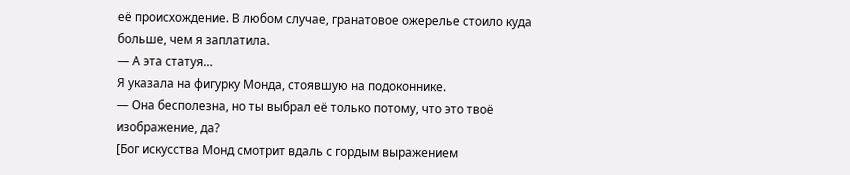её происхождение. В любом случае, гранатовое ожерелье стоило куда больше, чем я заплатила.
— А эта статуя…
Я указала на фигурку Монда, стоявшую на подоконнике.
— Она бесполезна, но ты выбрал её только потому, что это твоё изображение, да?
[Бог искусства Монд смотрит вдаль с гордым выражением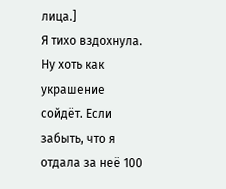лица.]
Я тихо вздохнула.
Ну хоть как украшение сойдёт. Если забыть, что я отдала за неё 100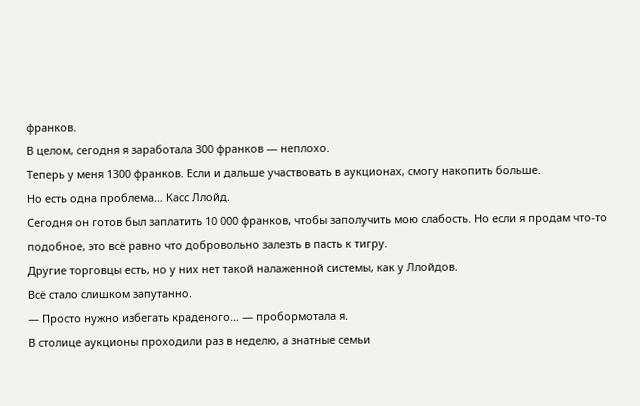франков.
В целом, сегодня я заработала 300 франков — неплохо.
Теперь у меня 1300 франков. Если и дальше участвовать в аукционах, смогу накопить больше.
Но есть одна проблема… Касс Ллойд.
Сегодня он готов был заплатить 10 000 франков, чтобы заполучить мою слабость. Но если я продам что-то подобное, это всё равно что добровольно залезть в пасть к тигру.
Другие торговцы есть, но у них нет такой налаженной системы, как у Ллойдов.
Всё стало слишком запутанно.
— Просто нужно избегать краденого… — пробормотала я.
В столице аукционы проходили раз в неделю, а знатные семьи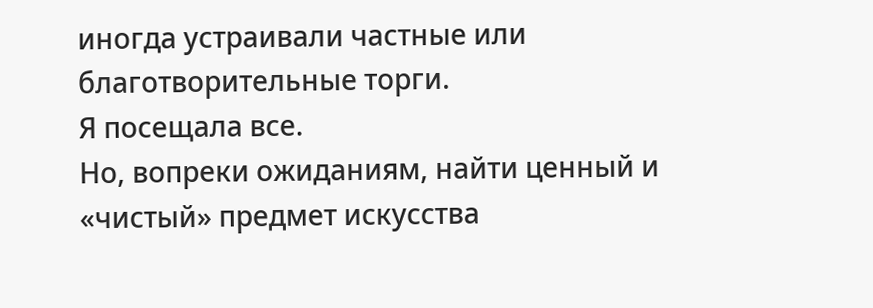иногда устраивали частные или благотворительные торги.
Я посещала все.
Но, вопреки ожиданиям, найти ценный и «чистый» предмет искусства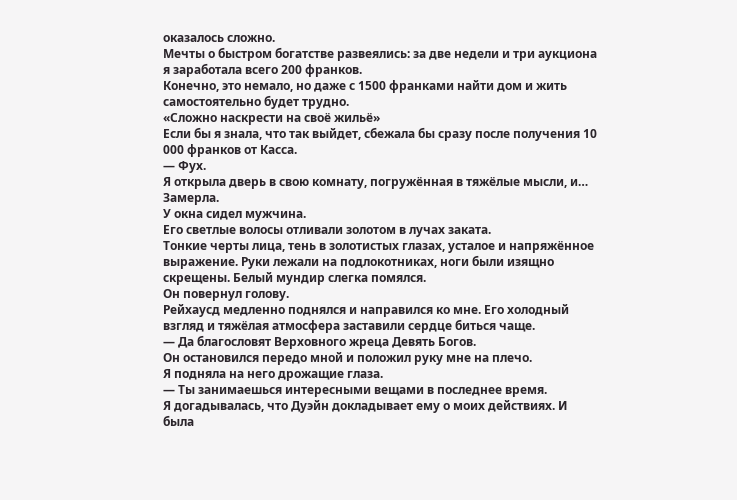оказалось сложно.
Мечты о быстром богатстве развеялись: за две недели и три аукциона я заработала всего 200 франков.
Конечно, это немало, но даже с 1500 франками найти дом и жить самостоятельно будет трудно.
«Сложно наскрести на своё жильё»
Если бы я знала, что так выйдет, сбежала бы сразу после получения 10 000 франков от Касса.
— Фух.
Я открыла дверь в свою комнату, погружённая в тяжёлые мысли, и…
Замерла.
У окна сидел мужчина.
Его светлые волосы отливали золотом в лучах заката.
Тонкие черты лица, тень в золотистых глазах, усталое и напряжённое выражение. Руки лежали на подлокотниках, ноги были изящно скрещены. Белый мундир слегка помялся.
Он повернул голову.
Рейхаусд медленно поднялся и направился ко мне. Его холодный взгляд и тяжёлая атмосфера заставили сердце биться чаще.
— Да благословят Верховного жреца Девять Богов.
Он остановился передо мной и положил руку мне на плечо.
Я подняла на него дрожащие глаза.
— Ты занимаешься интересными вещами в последнее время.
Я догадывалась, что Дуэйн докладывает ему о моих действиях. И была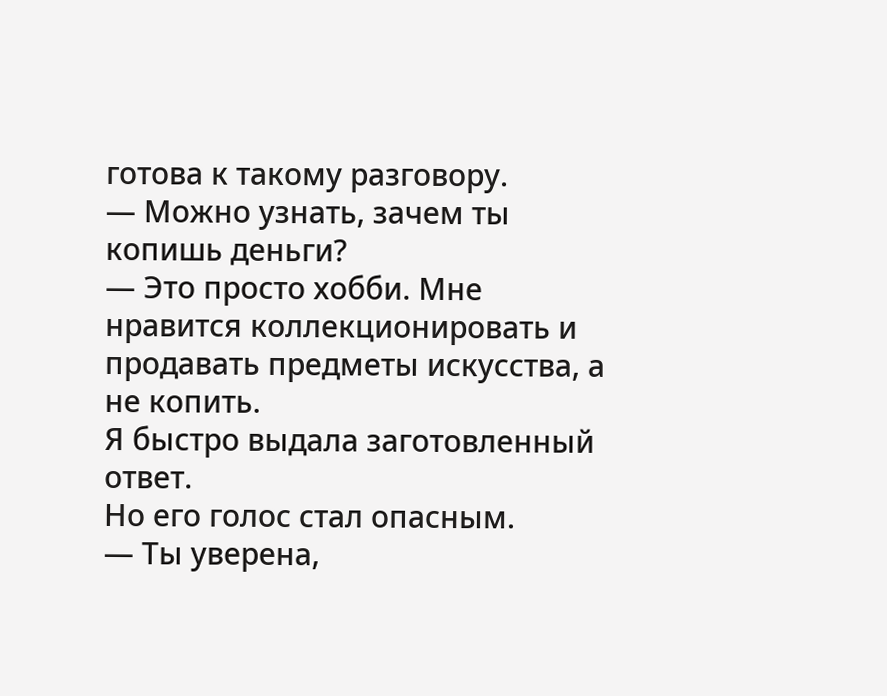готова к такому разговору.
— Можно узнать, зачем ты копишь деньги?
— Это просто хобби. Мне нравится коллекционировать и продавать предметы искусства, а не копить.
Я быстро выдала заготовленный ответ.
Но его голос стал опасным.
— Ты уверена,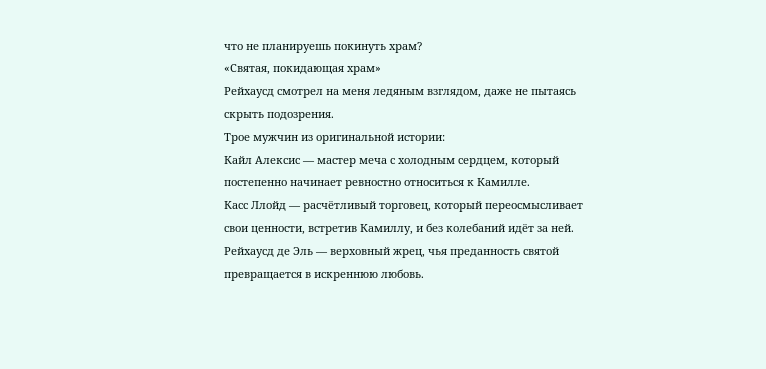что не планируешь покинуть храм?
«Святая, покидающая храм»
Рейхаусд смотрел на меня ледяным взглядом, даже не пытаясь скрыть подозрения.
Трое мужчин из оригинальной истории:
Кайл Алексис — мастер меча с холодным сердцем, который постепенно начинает ревностно относиться к Камилле.
Касс Ллойд — расчётливый торговец, который переосмысливает свои ценности, встретив Камиллу, и без колебаний идёт за ней.
Рейхаусд де Эль — верховный жрец, чья преданность святой превращается в искреннюю любовь.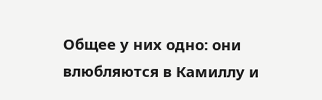Общее у них одно: они влюбляются в Камиллу и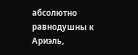абсолютно равнодушны к Ариэль,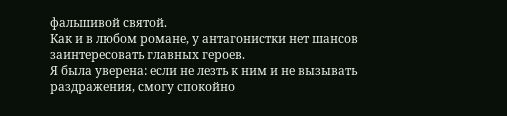фальшивой святой.
Как и в любом романе, у антагонистки нет шансов заинтересовать главных героев.
Я была уверена: если не лезть к ним и не вызывать раздражения, смогу спокойно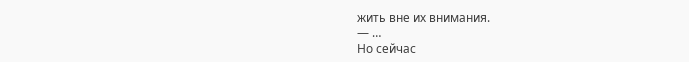жить вне их внимания.
— …
Но сейчас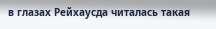в глазах Рейхаусда читалась такая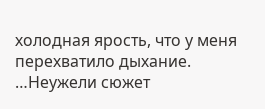холодная ярость, что у меня перехватило дыхание.
…Неужели сюжет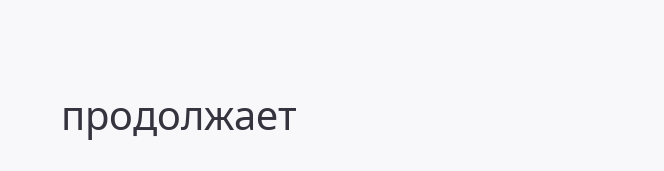продолжает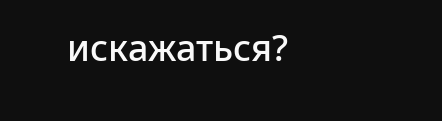искажаться?